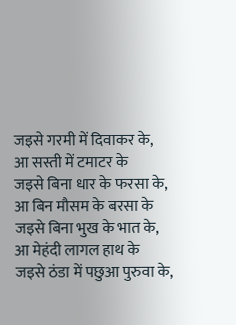जइसे गरमी में दिवाकर के,
आ सस्ती में टमाटर के
जइसे बिना धार के फरसा के,
आ बिन मौसम के बरसा के
जइसे बिना भुख के भात के,
आ मेहंदी लागल हाथ के
जइसे ठंडा में पछुआ पुरुवा के,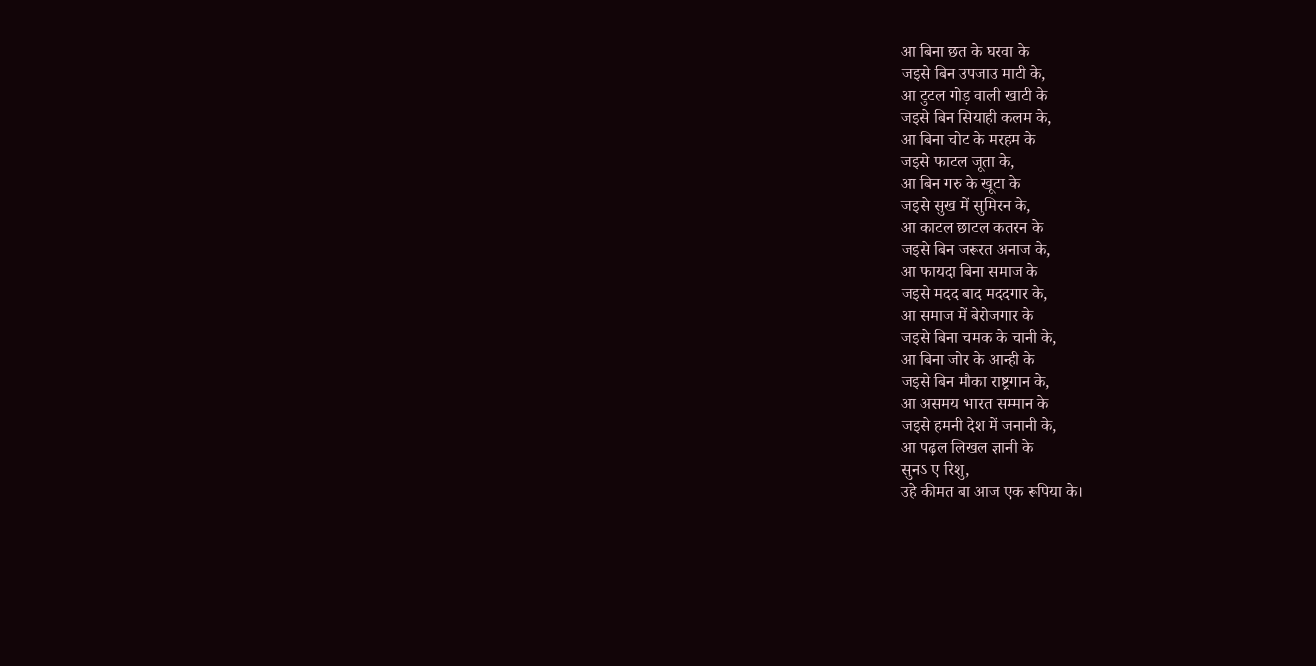आ बिना छत के घरवा के
जइसे बिन उपजाउ माटी के,
आ टुटल गोड़ वाली खाटी के
जइसे बिन सियाही कलम के,
आ बिना चोट के मरहम के
जइसे फाटल जूता के,
आ बिन गरु के खूटा के
जइसे सुख में सुमिरन के,
आ काटल छाटल कतरन के
जइसे बिन जरूरत अनाज के,
आ फायदा बिना समाज के
जइसे मदद बाद मददगार के,
आ समाज में बेरोजगार के
जइसे बिना चमक के चानी के,
आ बिना जोर के आन्ही के
जइसे बिन मौका राष्ट्रगान के,
आ असमय भारत सम्मान के
जइसे हमनी देश में जनानी के,
आ पढ़ल लिखल ज्ञानी के
सुनऽ ए रिशु,
उहे कीमत बा आज एक रूपिया के।